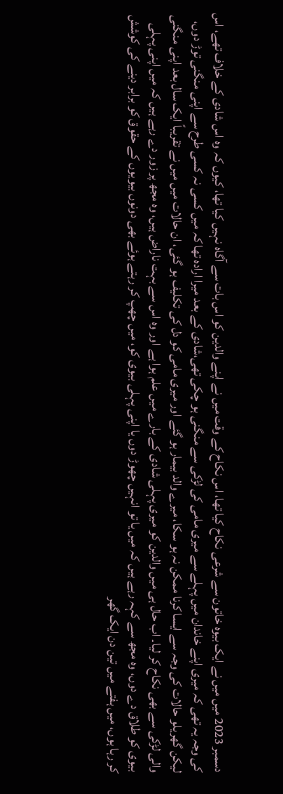دسمبر 2023 میں میں نے ایک بیوہ خاتون سے شرعی نکاح کیا تھا، اس نکاح کے وقت میں نے اپنے والدین کو اس بات سے آگاہ نہیں کیا تھا، كیوں کہ وہ اس شادی کے خلاف تھے، اس کی وجہ یہ تھی کہ میری اپنے خاندان میں پہلے سے میری مامی کی لڑکی سے منگنی ہو چکی تھی،شادی کے بعد میرا ارادہ تھا کہ میں کسی نہ کسی طرح سے اپنی منگنی توڑ دوں، لیکن گھریلو حالات کی وجہ سے ایسا کرنا ممکن نہ ہو سکا، میرے والد بیمار ہو گئے اور میری مامی کو دل کی تکلیف ہو گئی، ان حالات میں میں نے تقریباً ایک سال بعد اپنی منگنی والی لڑکی سے بھی نکاح کر لیا۔ اب حال ہی میں والدین کو میری پہلی شادی کے بارے میں علم ہوا ہے اور وہ اس سے بہت ناراض ہیں، وہ مجھ پر زور دے رہے ہیں کہ میں اپنی پہلی بیوی کو طلاق دے دوں، وہ مجھ سے کہہ رہے ہیں کہ میں یا تو انہیں چھوڑ دوں یا اپنی پہلی بیوی کو، میں چھپ کر رہتے ہوئے بھی دونوں بیویوں کے حقوق کو برابر دینے کی کوشش کر رہا ہوں، میں ہفتے میں تین دن ایک گھر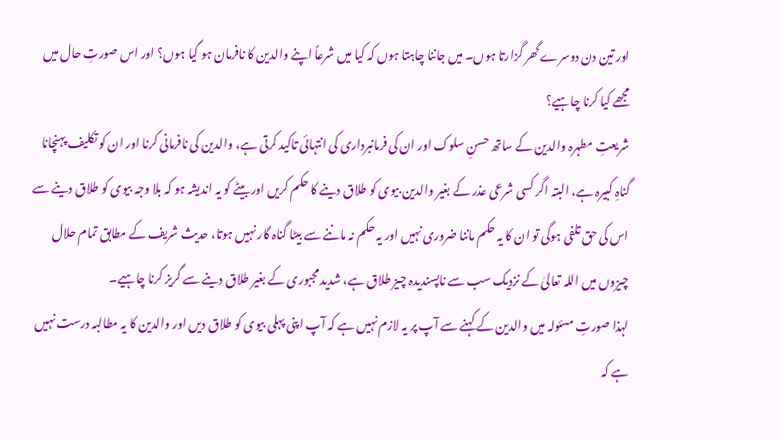اور تین دن دوسرے گھر گزارتا ہوں۔ میں جاننا چاہتا ہوں کہ کیا میں شرعاً اپنے والدین کا نافرمان ہو گیا ہوں؟ اور اس صورتِ حال میں مجھے کیا کرنا چاہیے؟
شریعتِ مطہرہ والدین کے ساتھ حسنِ سلوک اور ان کی فرمانبرداری کی انتہائی تاکید کرتی ہے، والدین کی نافرمانی کرنا اور ان کو تکلیف پہنچانا گناہِ کبیرہ ہے، البتہ اگر کسی شرعی عذر کے بغیر والدین بیوی کو طلاق دینے کا حکم کریں اور بیٹے کو یہ اندیشہ ہو کہ بلا وجہ بیوی کو طلاق دینے سے اس کی حق تلفی ہوگی تو ان کا یہ حکم ماننا ضروری نہیں اور یہ حکم نہ ماننے سے بیٹا گناہ گار نہیں ہوتا، حدیث شریف کے مطابق تمام حلال چیزوں میں اللہ تعالیٰ کے نزدیک سب سے ناپسندیدہ چیز طلاق ہے، شدید مجبوری کے بغیر طلاق دینے سے گریز کرنا چاہیے۔
لہذا صورتِ مسئولہ میں والدین کے کہنے سے آپ پر یہ لازم نہیں ہے کہ آپ اپنی پہلی بیوی کو طلاق دیں اور والدین کا یہ مطالبہ درست نہیں ہے کہ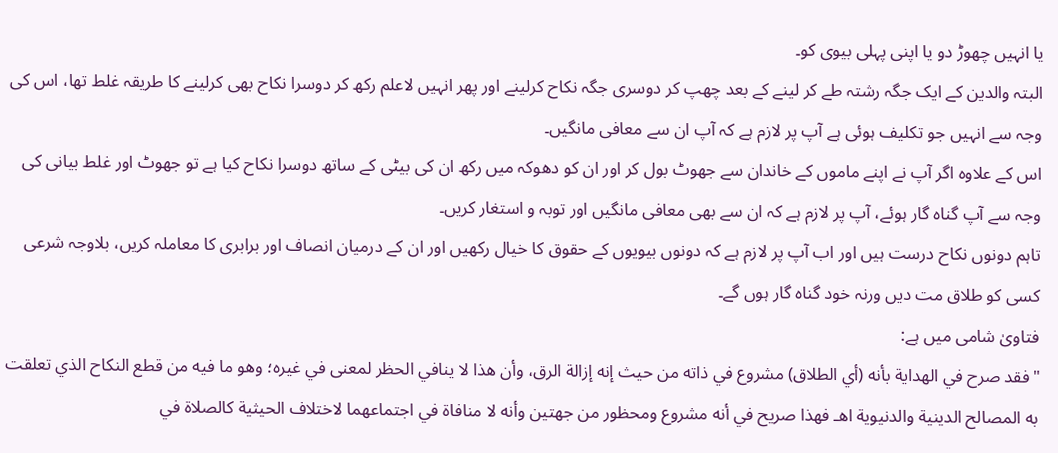یا انہیں چھوڑ دو یا اپنی پہلی بیوی کو۔
البتہ والدین کے ایک جگہ رشتہ طے کر لینے کے بعد چھپ کر دوسری جگہ نکاح کرلینے اور پھر انہیں لاعلم رکھ کر دوسرا نکاح بھی کرلینے کا طریقہ غلط تھا، اس کی وجہ سے انہیں جو تکلیف ہوئی ہے آپ پر لازم ہے کہ آپ ان سے معافی مانگیں۔
اس کے علاوہ اگر آپ نے اپنے ماموں کے خاندان سے جھوٹ بول کر اور ان کو دھوکہ میں رکھ ان کی بیٹی کے ساتھ دوسرا نکاح کیا ہے تو جھوٹ اور غلط بیانی کی وجہ سے آپ گناہ گار ہوئے، آپ پر لازم ہے کہ ان سے بھی معافی مانگیں اور توبہ و استغار کریں۔
تاہم دونوں نکاح درست ہیں اور اب آپ پر لازم ہے کہ دونوں بیویوں کے حقوق کا خیال رکھیں اور ان کے درمیان انصاف اور برابری کا معاملہ کریں، بلاوجہ شرعی کسی کو طلاق مت دیں ورنہ خود گناہ گار ہوں گے۔
فتاویٰ شامی میں ہے:
"فقد صرح في الهداية بأنه (أي الطلاق) مشروع في ذاته من حيث إنه إزالة الرق، وأن هذا لا ينافي الحظر لمعنى في غيره؛ وهو ما فيه من قطع النكاح الذي تعلقت به المصالح الدينية والدنيوية اهـ فهذا صريح في أنه مشروع ومحظور من جهتين وأنه لا منافاة في اجتماعهما لاختلاف الحيثية كالصلاة في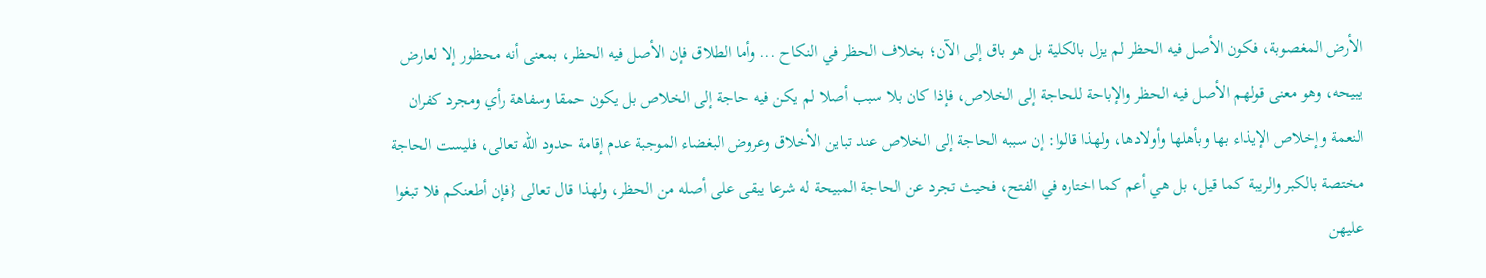الأرض المغصوبة، فكون الأصل فيه الحظر لم يزل بالكلية بل هو باق إلى الآن؛ بخلاف الحظر في النكاح ... وأما الطلاق فإن الأصل فيه الحظر، بمعنى أنه محظور إلا لعارض يبيحه، وهو معنى قولهم الأصل فيه الحظر والإباحة للحاجة إلى الخلاص، فإذا كان بلا سبب أصلا لم يكن فيه حاجة إلى الخلاص بل يكون حمقا وسفاهة رأي ومجرد كفران النعمة وإخلاص الإيذاء بها وبأهلها وأولادها، ولهذا قالوا: إن سببه الحاجة إلى الخلاص عند تباين الأخلاق وعروض البغضاء الموجبة عدم إقامة حدود الله تعالى، فليست الحاجة مختصة بالكبر والريبة كما قيل، بل هي أعم كما اختاره في الفتح، فحيث تجرد عن الحاجة المبيحة له شرعا يبقى على أصله من الحظر، ولهذا قال تعالى {فإن أطعنكم فلا تبغوا عليهن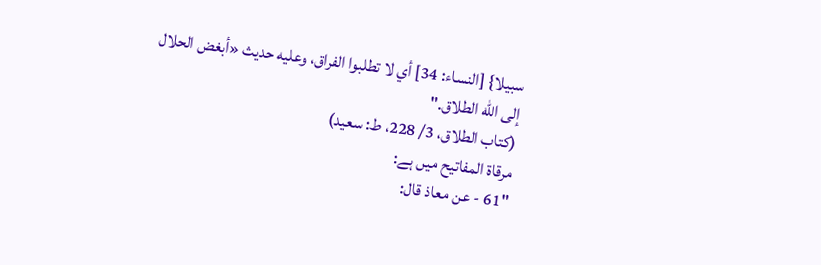سبيلا} [النساء: 34] أي لا تطلبوا الفراق، وعليه حديث «أبغض الحلال إلى الله الطلاق."
(كتاب الطلاق، 3/ 228، ط: سعيد)
مرقاۃ المفاتیح میں ہے:
"61 - عن معاذ قال: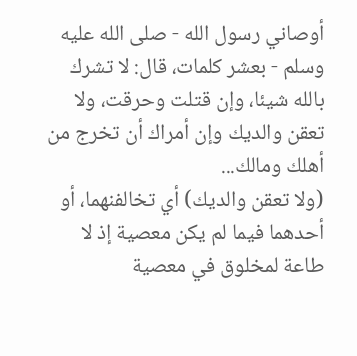أوصاني رسول الله - صلى الله عليه وسلم - بعشر كلمات، قال: لا تشرك بالله شيئا، وإن قتلت وحرقت، ولا تعقن والديك وإن أمراك أن تخرج من أهلك ومالك...
(ولا تعقن والديك) أي تخالفنهما، أو أحدهما فيما لم يكن معصية إذ لا طاعة لمخلوق في معصية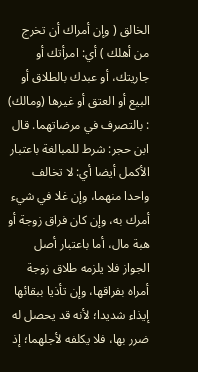الخالق ( وإن أمراك أن تخرج من أهلك ) أي: امرأتك أو جاريتك، أو عبدك بالطلاق أو البيع أو العتق أو غيرها (ومالك) : بالتصرف في مرضاتهما. قال ابن حجر: شرط للمبالغة باعتبار الأكمل أيضا أي: لا تخالف واحدا منهما، وإن غلا في شيء أمرك به، وإن كان فراق زوجة أو هبة مال، أما باعتبار أصل الجواز فلا يلزمه طلاق زوجة أمراه بفراقها، وإن تأذيا ببقائها إيذاء شديدا؛ لأنه قد يحصل له ضرر بها، فلا يكلفه لأجلهما؛ إذ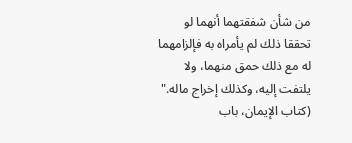من شأن شفقتهما أنهما لو تحققا ذلك لم يأمراه به فإلزامهما له مع ذلك حمق منهما، ولا يلتفت إليه، وكذلك إخراج ماله."
(كتاب الإيمان، باب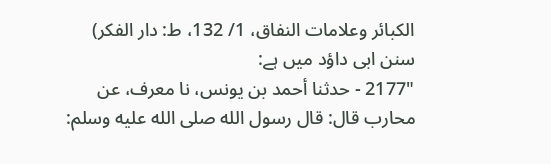الكبائر وعلامات النفاق، 1/ 132، ط: دار الفكر)
سنن ابی داؤد میں ہے:
"2177 - حدثنا أحمد بن يونس، نا معرف، عن محارب قال: قال رسول الله صلى الله عليه وسلم: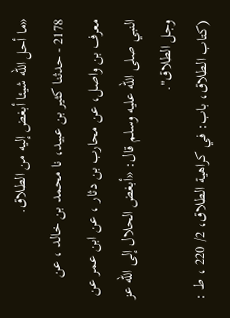«ما أحل الله شيئا أبغض إليه من الطلاق.
2178 - حدثنا كثير بن عبيد، نا محمد بن خالد ، عن معرف بن واصل، عن محارب بن دثار ، عن ابن عمر عن النبي صلى الله عليه وسلم قال: «أبغض الحلال إلى الله عز وجل الطلاق".
(كتاب الطلاق، باب: في كراهية الطلاق، 2/ 220 ، ط :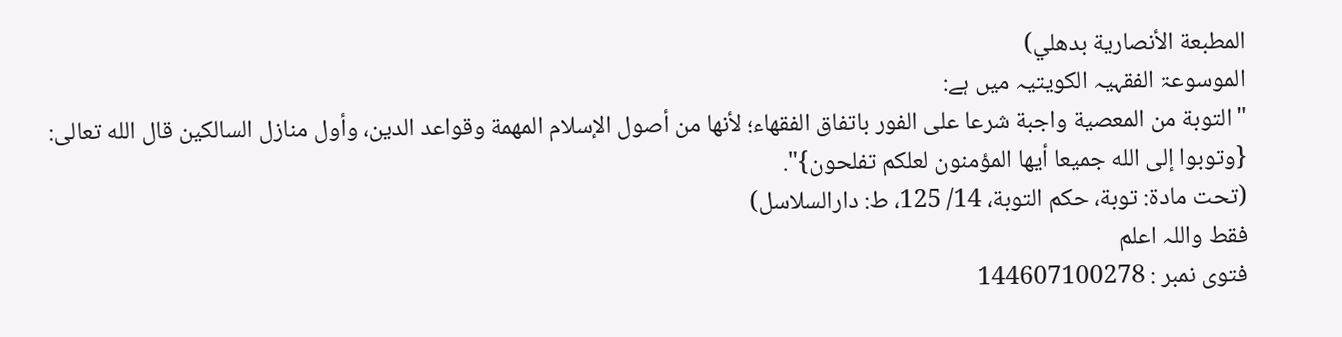المطبعة الأنصارية بدهلي)
الموسوعۃ الفقہیہ الکویتیہ میں ہے:
"التوبة من المعصية واجبة شرعا على الفور باتفاق الفقهاء؛ لأنها من أصول الإسلام المهمة وقواعد الدين، وأول منازل السالكين قال الله تعالى: {وتوبوا إلى الله جميعا أيها المؤمنون لعلكم تفلحون}".
(تحت مادة: توبة، حكم التوبة، 14/ 125، ط: دارالسلاسل)
فقط واللہ اعلم
فتوی نمبر : 144607100278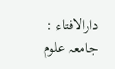دارالافتاء : جامعہ علوم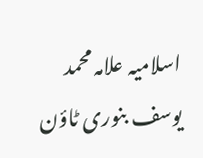اسلامیہ علامہ محمد یوسف بنوری ٹاؤن